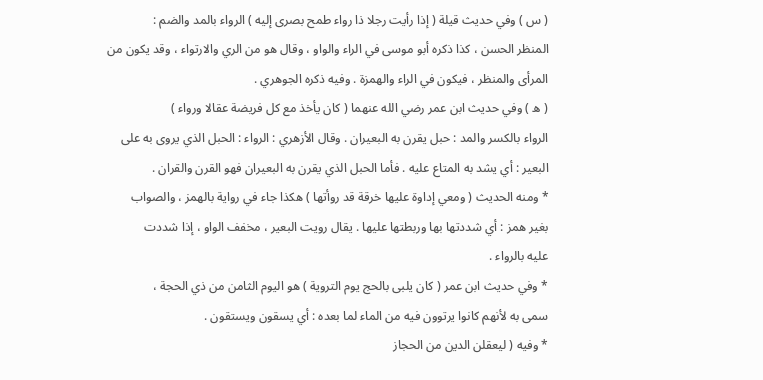( س ) وفي حديث قيلة ( إذا رأيت رجلا ذا رواء طمح بصرى إليه ) الرواء بالمد والضم :
المنظر الحسن ، كذا ذكره أبو موسى في الراء والواو ، وقال هو من الري والارتواء ، وقد يكون من
المرأى والمنظر ، فيكون في الراء والهمزة . وفيه ذكره الجوهري .
( ه ) وفي حديث ابن عمر رضي الله عنهما ( كان يأخذ مع كل فريضة عقالا ورواء )
الرواء بالكسر والمد : حبل يقرن به البعيران . وقال الأزهري : الرواء : الحبل الذي يروى به على
البعير : أي يشد به المتاع عليه . فأما الحبل الذي يقرن به البعيران فهو القرن والقران .
* ومنه الحديث ( ومعي إداوة عليها خرقة قد روأتها ) هكذا جاء في رواية بالهمز ، والصواب
بغير همز : أي شددتها بها وربطتها عليها . يقال رويت البعير ، مخفف الواو ، إذا شددت
عليه بالرواء .
* وفي حديث ابن عمر ( كان يلبى بالحج يوم التروية ) هو اليوم الثامن من ذي الحجة ،
سمى به لأنهم كانوا يرتوون فيه من الماء لما بعده : أي يسقون ويستقون .
* وفيه ( ليعقلن الدين من الحجاز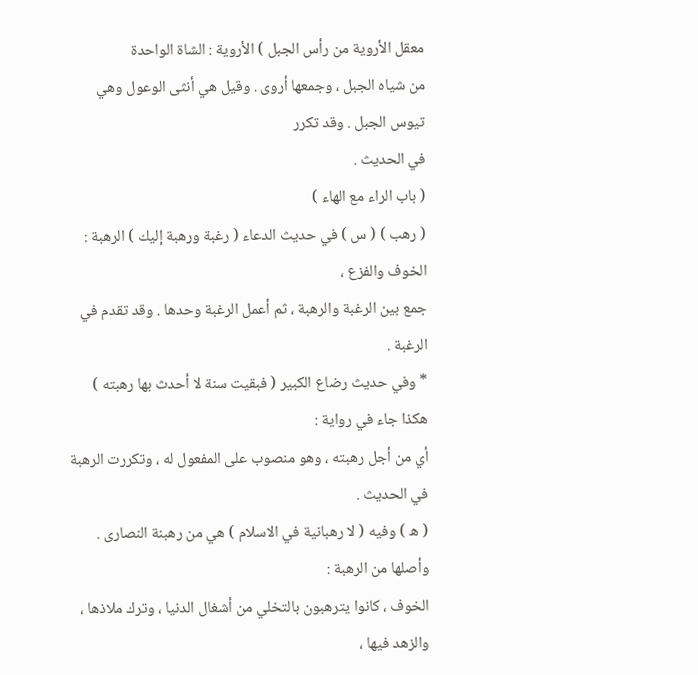معقل الأروية من رأس الجبل ) الأروية : الشاة الواحدة
من شياه الجبل ، وجمعها أروى . وقيل هي أنثى الوعول وهي تيوس الجبل . وقد تكرر
في الحديث .
( باب الراء مع الهاء )
( رهب ) ( س ) في حديث الدعاء ( رغبة ورهبة إليك ) الرهبة : الخوف والفزع ،
جمع بين الرغبة والرهبة ، ثم أعمل الرغبة وحدها . وقد تقدم في الرغبة .
* وفي حديث رضاع الكبير ( فبقيت سنة لا أحدث بها رهبته ) هكذا جاء في رواية :
أي من أجل رهبته ، وهو منصوب على المفعول له ، وتكررت الرهبة في الحديث .
( ه ) وفيه ( لا رهبانية في الاسلام ) هي من رهبنة النصارى . وأصلها من الرهبة :
الخوف ، كانوا يترهبون بالتخلي من أشغال الدنيا ، وترك ملاذها ، والزهد فيها ،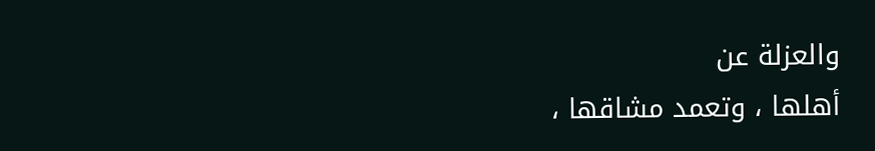والعزلة عن
أهلها ، وتعمد مشاقها ،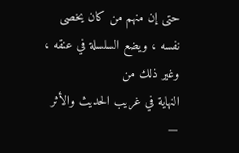حتى إن منهم من كان يخصى نفسه ، ويضع السلسلة في عنقه ، وغير ذلك من
النهاية في غريب الحديث والأثر —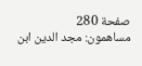صفحة 280
مساهمون: مجد الدين ابن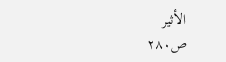الأثير
ص٢٨٠